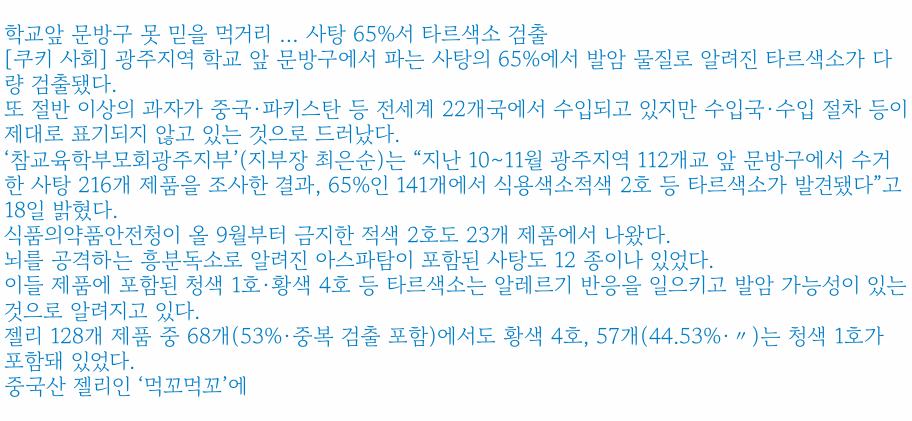학교앞 문방구 못 믿을 먹거리 … 사탕 65%서 타르색소 검출
[쿠키 사회] 광주지역 학교 앞 문방구에서 파는 사탕의 65%에서 발암 물질로 알려진 타르색소가 다량 검출됐다.
또 절반 이상의 과자가 중국·파키스탄 등 전세계 22개국에서 수입되고 있지만 수입국·수입 절차 등이 제대로 표기되지 않고 있는 것으로 드러났다.
‘참교육학부모회광주지부’(지부장 최은순)는 “지난 10∼11월 광주지역 112개교 앞 문방구에서 수거한 사탕 216개 제품을 조사한 결과, 65%인 141개에서 식용색소적색 2호 등 타르색소가 발견됐다”고 18일 밝혔다.
식품의약품안전청이 올 9월부터 금지한 적색 2호도 23개 제품에서 나왔다.
뇌를 공격하는 흥분독소로 알려진 아스파탐이 포함된 사탕도 12 종이나 있었다.
이들 제품에 포함된 청색 1호·황색 4호 등 타르색소는 알레르기 반응을 일으키고 발암 가능성이 있는 것으로 알려지고 있다.
젤리 128개 제품 중 68개(53%·중복 검출 포함)에서도 황색 4호, 57개(44.53%·〃)는 청색 1호가 포함돼 있었다.
중국산 젤리인 ‘먹꼬먹꼬’에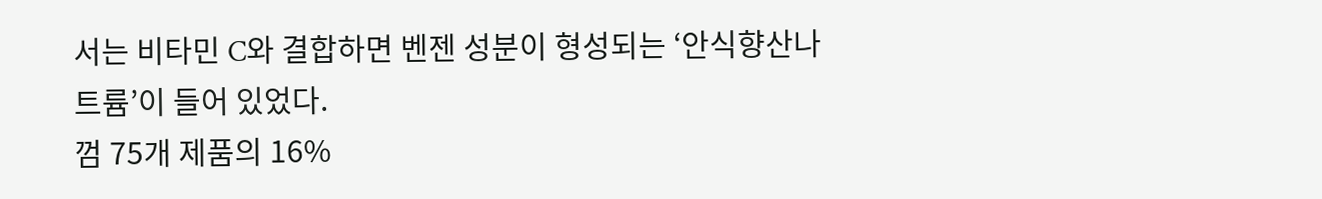서는 비타민 C와 결합하면 벤젠 성분이 형성되는 ‘안식향산나트륨’이 들어 있었다.
껌 75개 제품의 16%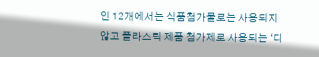인 12개에서는 식품첨가물로는 사용되지 않고 플라스틱 제품 첨가제로 사용되는 ‘디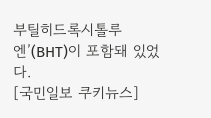부틸히드록시톨루엔’(BHT)이 포함돼 있었다.
[국민일보 쿠키뉴스]